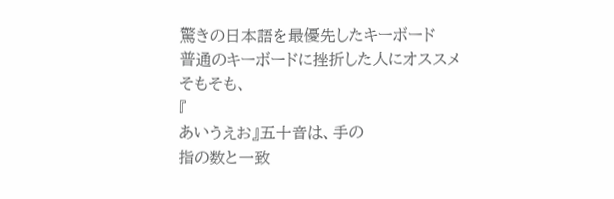驚きの日本語を最優先したキーボード
普通のキーボードに挫折した人にオススメ
そもそも、
『
あいうえお』五十音は、手の
指の数と一致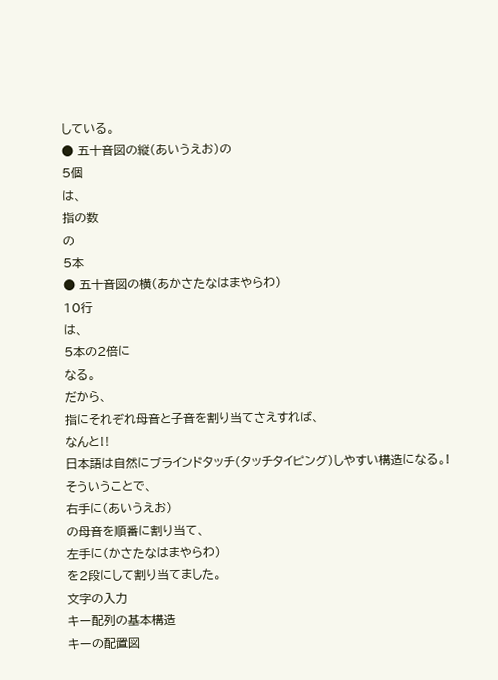している。
● 五十音図の縦(あいうえお)の
5個
は、
指の数
の
5本
● 五十音図の横(あかさたなはまやらわ)
10行
は、
5本の2倍に
なる。
だから、
指にそれぞれ母音と子音を割り当てさえすれば、
なんと‼
日本語は自然にブラインドタッチ(タッチタイピング)しやすい構造になる。!
そういうことで、
右手に(あいうえお)
の母音を順番に割り当て、
左手に(かさたなはまやらわ)
を2段にして割り当てました。
文字の入力
キー配列の基本構造
キーの配置図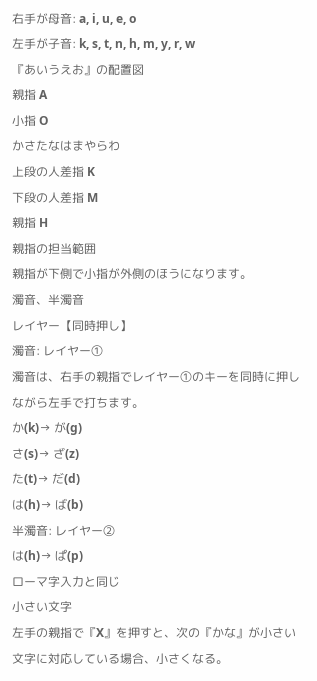右手が母音: a, i, u, e, o
左手が子音: k, s, t, n, h, m, y, r, w
『あいうえお』の配置図
親指 A
小指 O
かさたなはまやらわ
上段の人差指 K
下段の人差指 M
親指 H
親指の担当範囲
親指が下側で小指が外側のほうになります。
濁音、半濁音
レイヤー【同時押し】
濁音: レイヤー①
濁音は、右手の親指でレイヤー①のキーを同時に押しながら左手で打ちます。
か(k)→ が(g)
さ(s)→ ざ(z)
た(t)→ だ(d)
は(h)→ ば(b)
半濁音: レイヤー②
は(h)→ ぱ(p)
ローマ字入力と同じ
小さい文字
左手の親指で『X』を押すと、次の『かな』が小さい文字に対応している場合、小さくなる。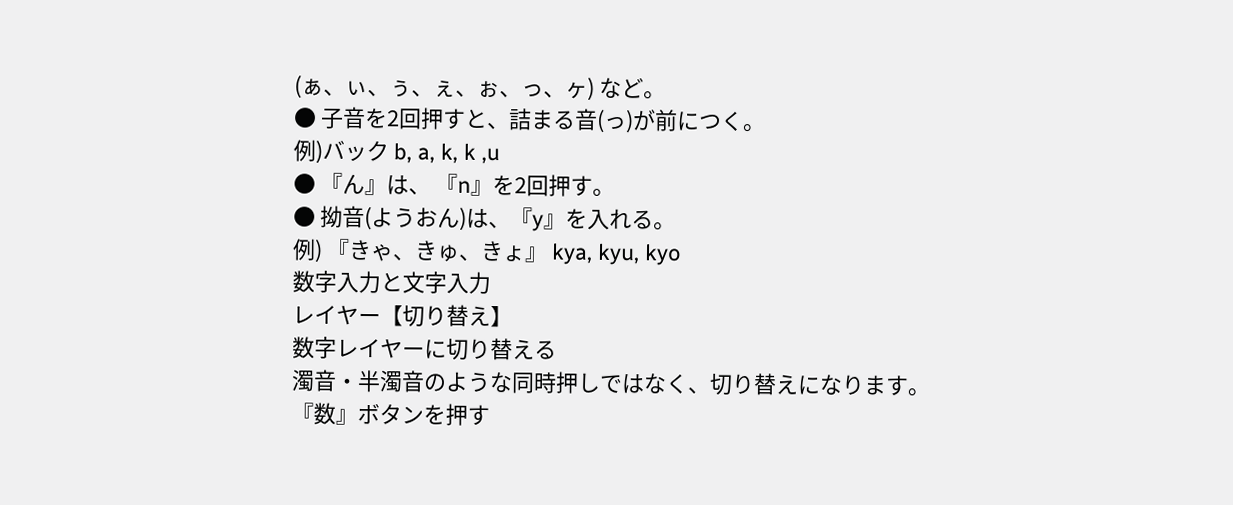(ぁ、ぃ、ぅ、ぇ、ぉ、っ、ヶ) など。
● 子音を2回押すと、詰まる音(っ)が前につく。
例)バック b, a, k, k ,u
● 『ん』は、 『n』を2回押す。
● 拗音(ようおん)は、『y』を入れる。
例) 『きゃ、きゅ、きょ』 kya, kyu, kyo
数字入力と文字入力
レイヤー【切り替え】
数字レイヤーに切り替える
濁音・半濁音のような同時押しではなく、切り替えになります。
『数』ボタンを押す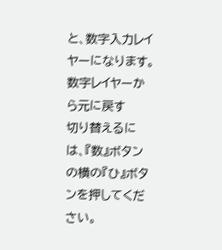と、数字入力レイヤーになります。
数字レイヤーから元に戻す
切り替えるには、『数』ボタンの横の『ひ』ボタンを押してください。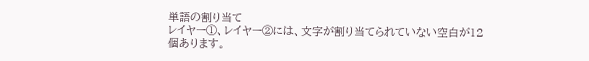単語の割り当て
レイヤー①、レイヤー②には、文字が割り当てられていない空白が12個あります。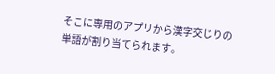そこに専用のアプリから漢字交じりの単語が割り当てられます。